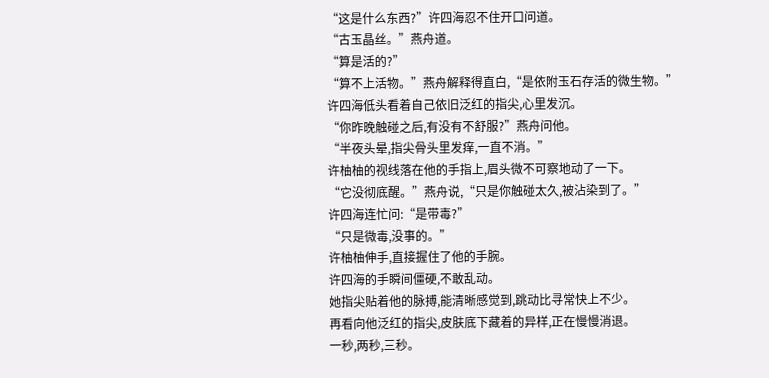“这是什么东西?”许四海忍不住开口问道。
“古玉晶丝。”燕舟道。
“算是活的?”
“算不上活物。”燕舟解释得直白,“是依附玉石存活的微生物。”
许四海低头看着自己依旧泛红的指尖,心里发沉。
“你昨晚触碰之后,有没有不舒服?”燕舟问他。
“半夜头晕,指尖骨头里发痒,一直不消。”
许柚柚的视线落在他的手指上,眉头微不可察地动了一下。
“它没彻底醒。”燕舟说,“只是你触碰太久,被沾染到了。”
许四海连忙问:“是带毒?”
“只是微毒,没事的。”
许柚柚伸手,直接握住了他的手腕。
许四海的手瞬间僵硬,不敢乱动。
她指尖贴着他的脉搏,能清晰感觉到,跳动比寻常快上不少。
再看向他泛红的指尖,皮肤底下藏着的异样,正在慢慢消退。
一秒,两秒,三秒。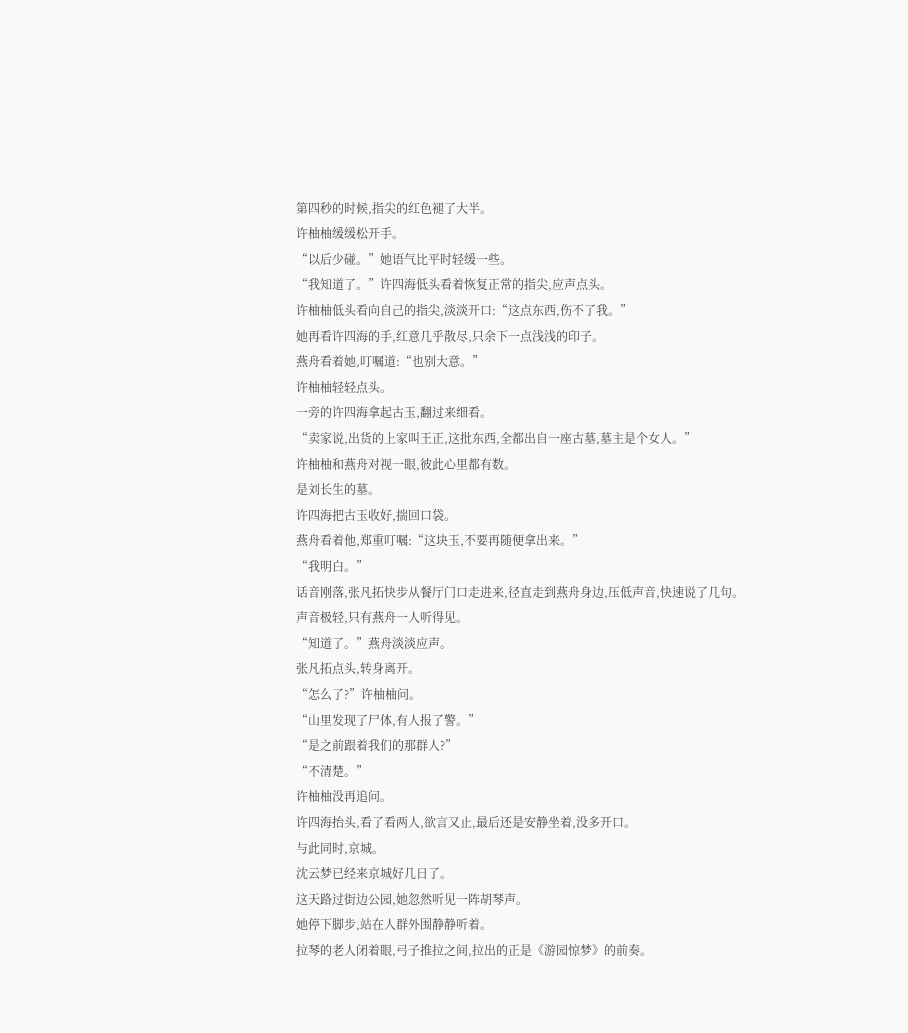第四秒的时候,指尖的红色褪了大半。
许柚柚缓缓松开手。
“以后少碰。”她语气比平时轻缓一些。
“我知道了。”许四海低头看着恢复正常的指尖,应声点头。
许柚柚低头看向自己的指尖,淡淡开口:“这点东西,伤不了我。”
她再看许四海的手,红意几乎散尽,只余下一点浅浅的印子。
燕舟看着她,叮嘱道:“也别大意。”
许柚柚轻轻点头。
一旁的许四海拿起古玉,翻过来细看。
“卖家说,出货的上家叫王正,这批东西,全都出自一座古墓,墓主是个女人。”
许柚柚和燕舟对视一眼,彼此心里都有数。
是刘长生的墓。
许四海把古玉收好,揣回口袋。
燕舟看着他,郑重叮嘱:“这块玉,不要再随便拿出来。”
“我明白。”
话音刚落,张凡拓快步从餐厅门口走进来,径直走到燕舟身边,压低声音,快速说了几句。
声音极轻,只有燕舟一人听得见。
“知道了。”燕舟淡淡应声。
张凡拓点头,转身离开。
“怎么了?”许柚柚问。
“山里发现了尸体,有人报了警。”
“是之前跟着我们的那群人?”
“不清楚。”
许柚柚没再追问。
许四海抬头,看了看两人,欲言又止,最后还是安静坐着,没多开口。
与此同时,京城。
沈云梦已经来京城好几日了。
这天路过街边公园,她忽然听见一阵胡琴声。
她停下脚步,站在人群外围静静听着。
拉琴的老人闭着眼,弓子推拉之间,拉出的正是《游园惊梦》的前奏。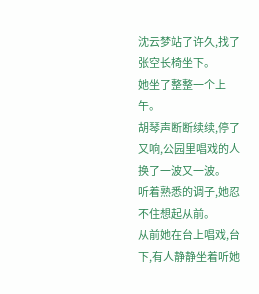沈云梦站了许久,找了张空长椅坐下。
她坐了整整一个上午。
胡琴声断断续续,停了又响,公园里唱戏的人换了一波又一波。
听着熟悉的调子,她忍不住想起从前。
从前她在台上唱戏,台下,有人静静坐着听她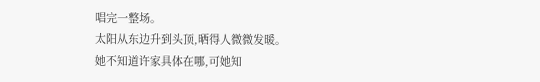唱完一整场。
太阳从东边升到头顶,晒得人微微发暖。
她不知道许家具体在哪,可她知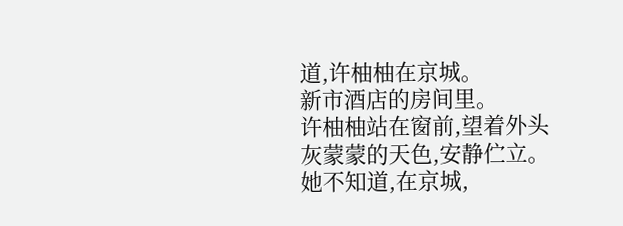道,许柚柚在京城。
新市酒店的房间里。
许柚柚站在窗前,望着外头灰蒙蒙的天色,安静伫立。
她不知道,在京城,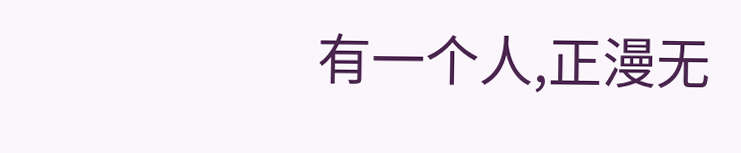有一个人,正漫无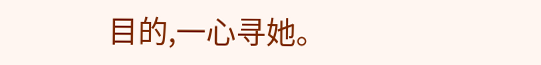目的,一心寻她。